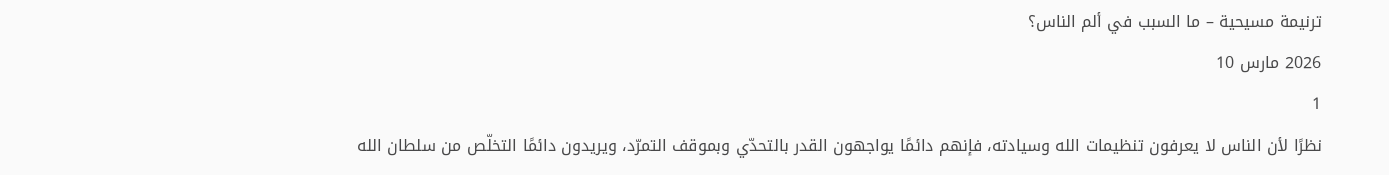ترنيمة مسيحية – ما السبب في ألم الناس؟
2026 مارس 10
1
نظرًا لأن الناس لا يعرفون تنظيمات الله وسيادته، فإنهم دائمًا يواجهون القدر بالتحدّي وبموقف التمرّد، ويريدون دائمًا التخلّص من سلطان الله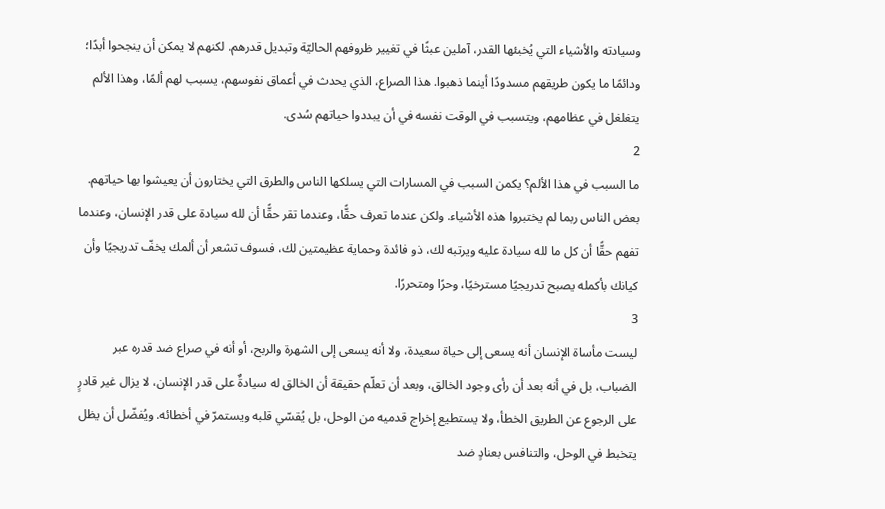وسيادته والأشياء التي يُخبئها القدر، آملين عبثًا في تغيير ظروفهم الحاليّة وتبديل قدرهم. لكنهم لا يمكن أن ينجحوا أبدًا؛ ودائمًا ما يكون طريقهم مسدودًا أينما ذهبوا. هذا الصراع، الذي يحدث في أعماق نفوسهم، يسبب لهم ألمًا، وهذا الألم يتغلغل في عظامهم، ويتسبب في الوقت نفسه في أن يبددوا حياتهم سُدى.
2
ما السبب في هذا الألم؟ يكمن السبب في المسارات التي يسلكها الناس والطرق التي يختارون أن يعيشوا بها حياتهم. بعض الناس ربما لم يختبروا هذه الأشياء. ولكن عندما تعرف حقًّا، وعندما تقر حقًّا أن لله سيادة على قدر الإنسان، وعندما تفهم حقًّا أن كل ما لله سيادة عليه ويرتبه لك، ذو فائدة وحماية عظيمتين لك، فسوف تشعر أن ألمك يخفّ تدريجيًا وأن كيانك بأكمله يصبح تدريجيًا مسترخيًا، وحرًا ومتحررًا.
3
ليست مأساة الإنسان أنه يسعى إلى حياة سعيدة، ولا أنه يسعى إلى الشهرة والربح، أو أنه في صراع ضد قدره عبر الضباب، بل في أنه بعد أن رأى وجود الخالق، وبعد أن تعلّم حقيقة أن الخالق له سيادةٌ على قدر الإنسان، لا يزال غير قادرٍ على الرجوع عن الطريق الخطأ، ولا يستطيع إخراج قدميه من الوحل، بل يُقسّي قلبه ويستمرّ في أخطائه. ويُفضّل أن يظل يتخبط في الوحل، والتنافس بعنادٍ ضد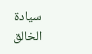سيادة الخالق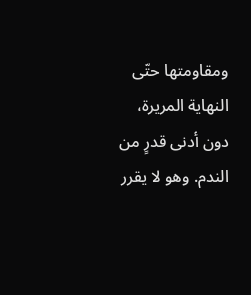ومقاومتها حتّى النهاية المريرة، دون أدنى قدرٍ من الندم. وهو لا يقرر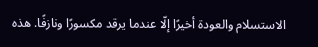الاستسلام والعودة أخيرًا إلّا عندما يرقد مكسورًا ونازفًا. هذه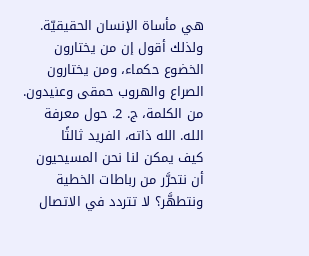هي مأساة الإنسان الحقيقيّة. ولذلك أقول إن من يختارون الخضوع حكماء، ومن يختارون الصراع والهروب حمقى وعنيدون.
من الكلمة، ج. 2. حول معرفة الله. الله ذاته، الفريد ثالثًا
كيف يمكن لنا نحن المسيحيون أن نتحرَّر من رباطات الخطية ونتطهَّر؟ لا تتردد في الاتصال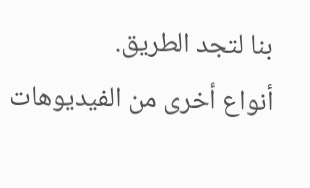بنا لتجد الطريق.
أنواع أخرى من الفيديوهات